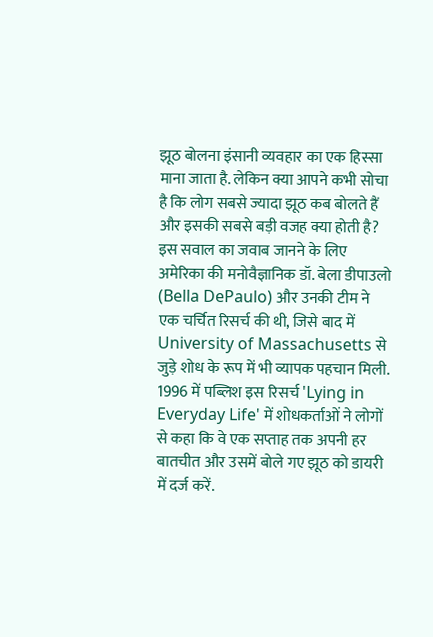झूठ बोलना इंसानी व्यवहार का एक हिस्सा माना जाता है. लेकिन क्या आपने कभी सोचा है कि लोग सबसे ज्यादा झूठ कब बोलते हैं और इसकी सबसे बड़ी वजह क्या होती है? इस सवाल का जवाब जानने के लिए अमेरिका की मनोवैज्ञानिक डॉ. बेला डीपाउलो (Bella DePaulo) और उनकी टीम ने एक चर्चित रिसर्च की थी, जिसे बाद में University of Massachusetts से जुड़े शोध के रूप में भी व्यापक पहचान मिली.
1996 में पब्लिश इस रिसर्च 'Lying in Everyday Life' में शोधकर्ताओं ने लोगों से कहा कि वे एक सप्ताह तक अपनी हर बातचीत और उसमें बोले गए झूठ को डायरी में दर्ज करें.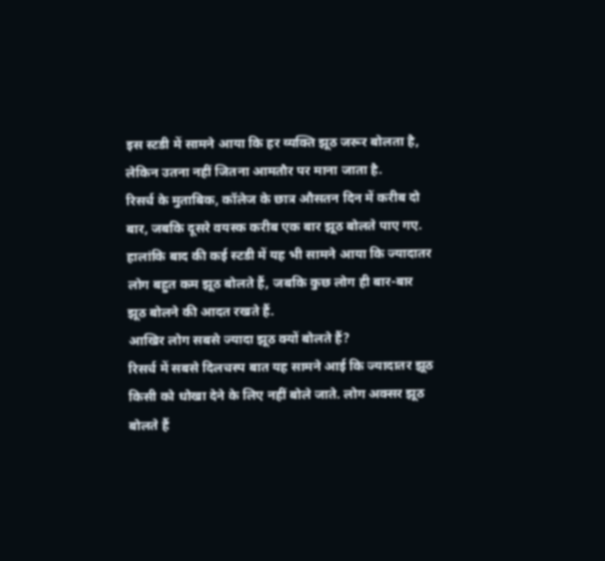इस स्टडी में सामने आया कि हर व्यक्ति झूठ जरूर बोलता है, लेकिन उतना नहीं जितना आमतौर पर माना जाता है.
रिसर्च के मुताबिक, कॉलेज के छात्र औसतन दिन में करीब दो बार, जबकि दूसरे वयस्क करीब एक बार झूठ बोलते पाए गए. हालांकि बाद की कई स्टडी में यह भी सामने आया कि ज्यादातर लोग बहुत कम झूठ बोलते हैं, जबकि कुछ लोग ही बार-बार झूठ बोलने की आदत रखते हैं.
आखिर लोग सबसे ज्यादा झूठ क्यों बोलते हैं?
रिसर्च में सबसे दिलचस्प बात यह सामने आई कि ज्यादातर झूठ किसी को धोखा देने के लिए नहीं बोले जाते. लोग अक्सर झूठ बोलते हैं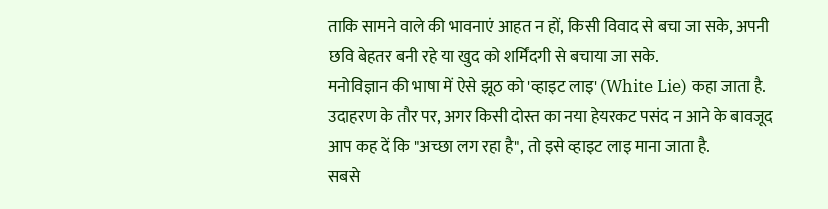ताकि सामने वाले की भावनाएं आहत न हों, किसी विवाद से बचा जा सके, अपनी छवि बेहतर बनी रहे या खुद को शर्मिंदगी से बचाया जा सके.
मनोविज्ञान की भाषा में ऐसे झूठ को 'व्हाइट लाइ' (White Lie) कहा जाता है. उदाहरण के तौर पर, अगर किसी दोस्त का नया हेयरकट पसंद न आने के बावजूद आप कह दें कि "अच्छा लग रहा है", तो इसे व्हाइट लाइ माना जाता है.
सबसे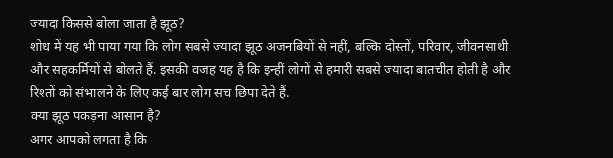ज्यादा किससे बोला जाता है झूठ?
शोध में यह भी पाया गया कि लोग सबसे ज्यादा झूठ अजनबियों से नहीं, बल्कि दोस्तों, परिवार, जीवनसाथी और सहकर्मियों से बोलते हैं. इसकी वजह यह है कि इन्हीं लोगों से हमारी सबसे ज्यादा बातचीत होती है और रिश्तों को संभालने के लिए कई बार लोग सच छिपा देते हैं.
क्या झूठ पकड़ना आसान है?
अगर आपको लगता है कि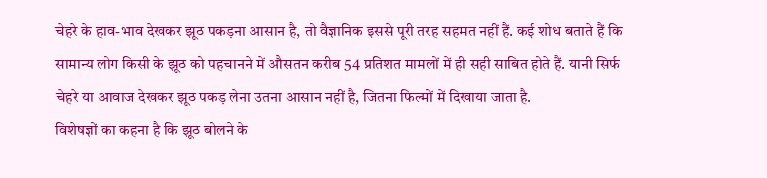चेहरे के हाव-भाव देखकर झूठ पकड़ना आसान है, तो वैज्ञानिक इससे पूरी तरह सहमत नहीं हैं. कई शोध बताते हैं कि सामान्य लोग किसी के झूठ को पहचानने में औसतन करीब 54 प्रतिशत मामलों में ही सही साबित होते हैं. यानी सिर्फ चेहरे या आवाज देखकर झूठ पकड़ लेना उतना आसान नहीं है, जितना फिल्मों में दिखाया जाता है.
विशेषज्ञों का कहना है कि झूठ बोलने के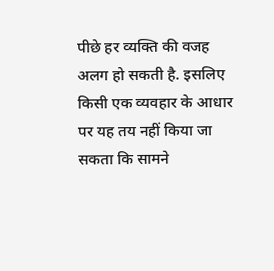पीछे हर व्यक्ति की वजह अलग हो सकती है. इसलिए किसी एक व्यवहार के आधार पर यह तय नहीं किया जा सकता कि सामने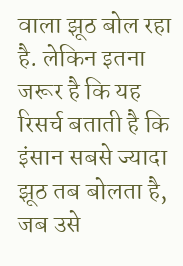वाला झूठ बोल रहा है. लेकिन इतना जरूर है कि यह रिसर्च बताती है कि इंसान सबसे ज्यादा झूठ तब बोलता है, जब उसे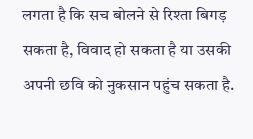लगता है कि सच बोलने से रिश्ता बिगड़ सकता है, विवाद हो सकता है या उसकी अपनी छवि को नुकसान पहुंच सकता है.